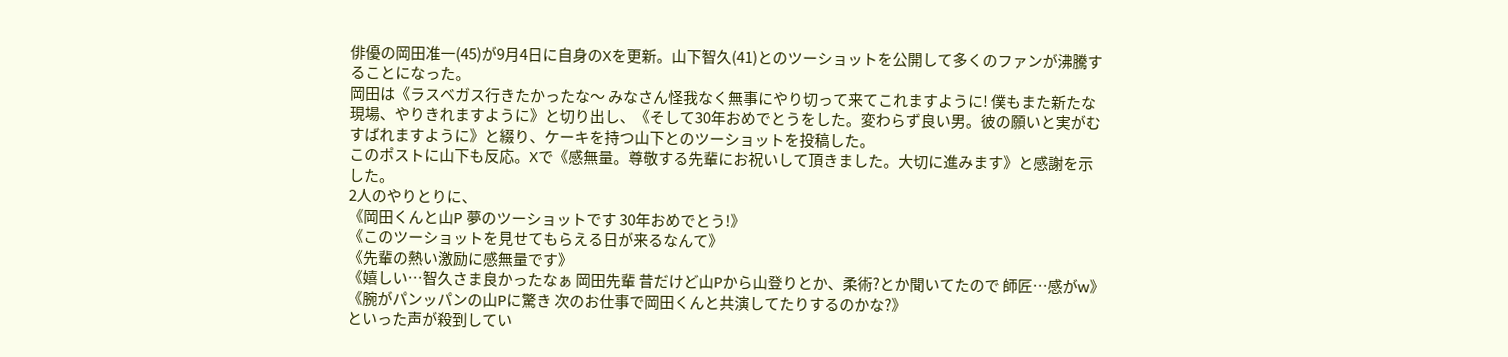俳優の岡田准一(45)が9月4日に自身のXを更新。山下智久(41)とのツーショットを公開して多くのファンが沸騰することになった。
岡田は《ラスベガス行きたかったな〜 みなさん怪我なく無事にやり切って来てこれますように! 僕もまた新たな現場、やりきれますように》と切り出し、《そして30年おめでとうをした。変わらず良い男。彼の願いと実がむすばれますように》と綴り、ケーキを持つ山下とのツーショットを投稿した。
このポストに山下も反応。Xで《感無量。尊敬する先輩にお祝いして頂きました。大切に進みます》と感謝を示した。
2人のやりとりに、
《岡田くんと山P 夢のツーショットです 30年おめでとう!》
《このツーショットを見せてもらえる日が来るなんて》
《先輩の熱い激励に感無量です》
《嬉しい…智久さま良かったなぁ 岡田先輩 昔だけど山Pから山登りとか、柔術?とか聞いてたので 師匠…感がw》
《腕がパンッパンの山Pに驚き 次のお仕事で岡田くんと共演してたりするのかな?》
といった声が殺到してい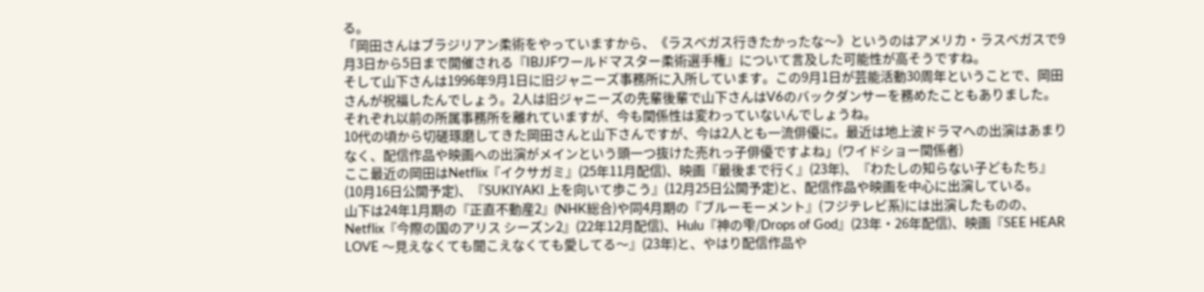る。
「岡田さんはブラジリアン柔術をやっていますから、《ラスベガス行きたかったな〜》というのはアメリカ・ラスベガスで9月3日から5日まで開催される『IBJJFワールドマスター柔術選手権』について言及した可能性が高そうですね。
そして山下さんは1996年9月1日に旧ジャニーズ事務所に入所しています。この9月1日が芸能活動30周年ということで、岡田さんが祝福したんでしょう。2人は旧ジャニーズの先輩後輩で山下さんはV6のバックダンサーを務めたこともありました。それぞれ以前の所属事務所を離れていますが、今も関係性は変わっていないんでしょうね。
10代の頃から切磋琢磨してきた岡田さんと山下さんですが、今は2人とも一流俳優に。最近は地上波ドラマへの出演はあまりなく、配信作品や映画への出演がメインという頭一つ抜けた売れっ子俳優ですよね」(ワイドショー関係者)
ここ最近の岡田はNetflix『イクサガミ』(25年11月配信)、映画『最後まで行く』(23年)、『わたしの知らない子どもたち』(10月16日公開予定)、『SUKIYAKI 上を向いて歩こう』(12月25日公開予定)と、配信作品や映画を中心に出演している。
山下は24年1月期の『正直不動産2』(NHK総合)や同4月期の『ブルーモーメント』(フジテレビ系)には出演したものの、Netflix『今際の国のアリス シーズン2』(22年12月配信)、Hulu『神の雫/Drops of God』(23年・26年配信)、映画『SEE HEAR LOVE 〜見えなくても聞こえなくても愛してる〜』(23年)と、やはり配信作品や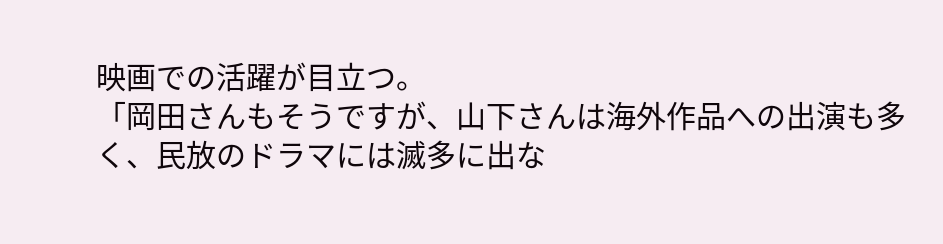映画での活躍が目立つ。
「岡田さんもそうですが、山下さんは海外作品への出演も多く、民放のドラマには滅多に出な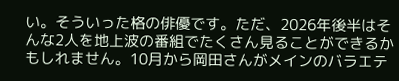い。そういった格の俳優です。ただ、2026年後半はそんな2人を地上波の番組でたくさん見ることができるかもしれません。10月から岡田さんがメインのバラエテ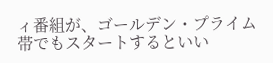ィ番組が、ゴールデン・プライム帯でもスタートするといい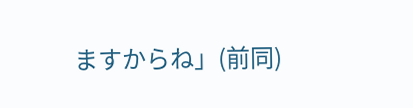ますからね」(前同)